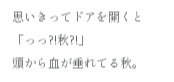思いきってドアを開くと
「っっ?!秋?!」
頭から血が垂れてる秋。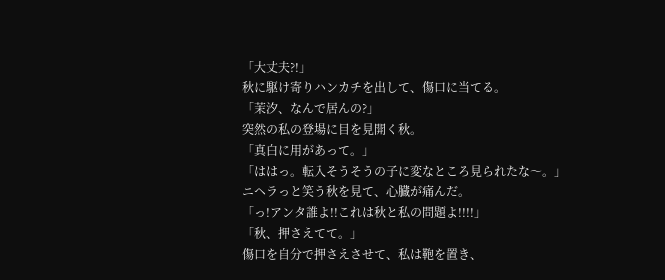「大丈夫?!」
秋に駆け寄りハンカチを出して、傷口に当てる。
「茉汐、なんで居んの?」
突然の私の登場に目を見開く秋。
「真白に用があって。」
「ははっ。転入そうそうの子に変なところ見られたな〜。」
ニヘラっと笑う秋を見て、心臓が痛んだ。
「っ!アンタ誰よ!!これは秋と私の問題よ!!!!」
「秋、押さえてて。」
傷口を自分で押さえさせて、私は鞄を置き、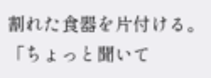割れた食器を片付ける。
「ちょっと聞いて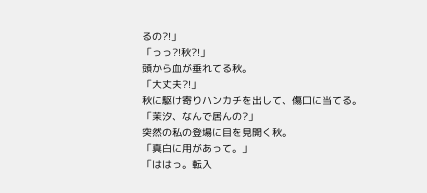るの?!」
「っっ?!秋?!」
頭から血が垂れてる秋。
「大丈夫?!」
秋に駆け寄りハンカチを出して、傷口に当てる。
「茉汐、なんで居んの?」
突然の私の登場に目を見開く秋。
「真白に用があって。」
「ははっ。転入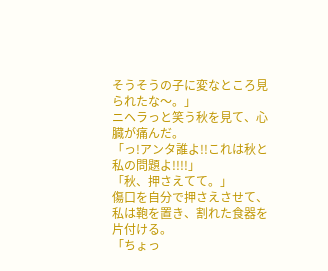そうそうの子に変なところ見られたな〜。」
ニヘラっと笑う秋を見て、心臓が痛んだ。
「っ!アンタ誰よ!!これは秋と私の問題よ!!!!」
「秋、押さえてて。」
傷口を自分で押さえさせて、私は鞄を置き、割れた食器を片付ける。
「ちょっ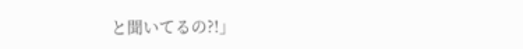と聞いてるの?!」